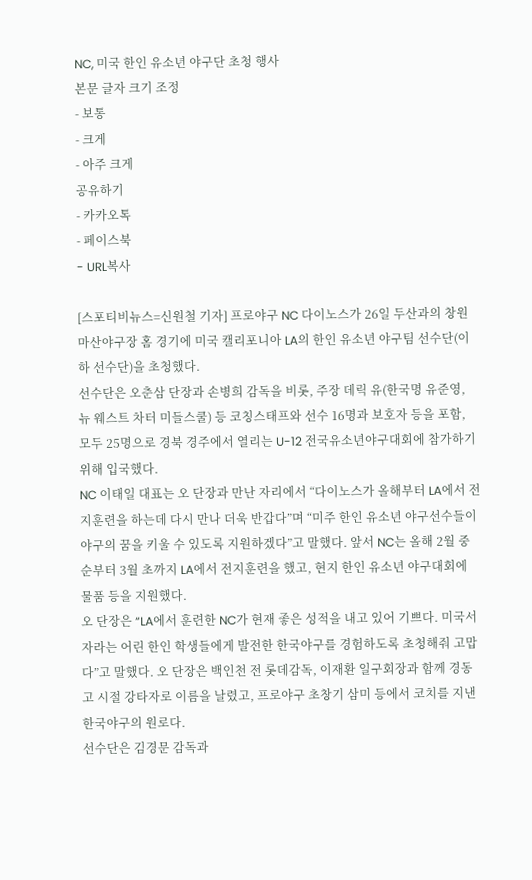NC, 미국 한인 유소년 야구단 초청 행사
본문 글자 크기 조정
- 보통
- 크게
- 아주 크게
공유하기
- 카카오톡
- 페이스북
- URL복사

[스포티비뉴스=신원철 기자] 프로야구 NC 다이노스가 26일 두산과의 창원 마산야구장 홈 경기에 미국 캘리포니아 LA의 한인 유소년 야구팀 선수단(이하 선수단)을 초청했다.
선수단은 오춘삼 단장과 손병희 감독을 비롯, 주장 데릭 유(한국명 유준영, 뉴 웨스트 차터 미들스쿨) 등 코칭스태프와 선수 16명과 보호자 등을 포함, 모두 25명으로 경북 경주에서 열리는 U-12 전국유소년야구대회에 참가하기 위해 입국했다.
NC 이태일 대표는 오 단장과 만난 자리에서 “다이노스가 올해부터 LA에서 전지훈련을 하는데 다시 만나 더욱 반갑다”며 “미주 한인 유소년 야구선수들이 야구의 꿈을 키울 수 있도록 지원하겠다”고 말했다. 앞서 NC는 올해 2월 중순부터 3월 초까지 LA에서 전지훈련을 했고, 현지 한인 유소년 야구대회에 물품 등을 지원했다.
오 단장은 “LA에서 훈련한 NC가 현재 좋은 성적을 내고 있어 기쁘다. 미국서 자라는 어린 한인 학생들에게 발전한 한국야구를 경험하도록 초청해줘 고맙다”고 말했다. 오 단장은 백인천 전 롯데감독, 이재환 일구회장과 함께 경동고 시절 강타자로 이름을 날렸고, 프로야구 초창기 삼미 등에서 코치를 지낸 한국야구의 원로다.
선수단은 김경문 감독과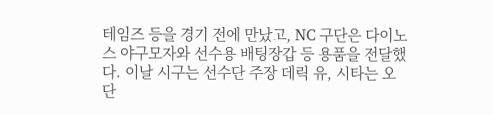테임즈 등을 경기 전에 만났고, NC 구단은 다이노스 야구모자와 선수용 배팅장갑 등 용품을 전달했다. 이날 시구는 선수단 주장 데릭 유, 시타는 오 단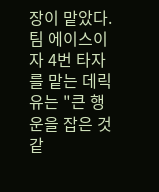장이 맡았다. 팀 에이스이자 4번 타자를 맡는 데릭 유는 "큰 행운을 잡은 것 같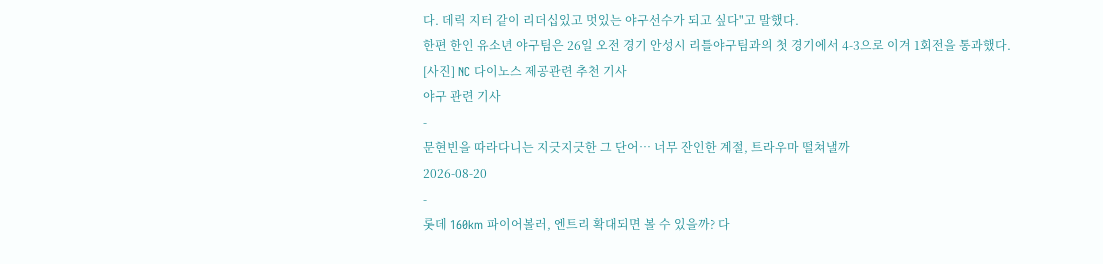다. 데릭 지터 같이 리더십있고 멋있는 야구선수가 되고 싶다"고 말했다.
한편 한인 유소년 야구팀은 26일 오전 경기 안성시 리틀야구팀과의 첫 경기에서 4-3으로 이겨 1회전을 통과했다.
[사진] NC 다이노스 제공관련 추천 기사
야구 관련 기사
-
문현빈을 따라다니는 지긋지긋한 그 단어… 너무 잔인한 계절, 트라우마 떨쳐낼까
2026-08-20
-
롯데 160km 파이어볼러, 엔트리 확대되면 볼 수 있을까? 다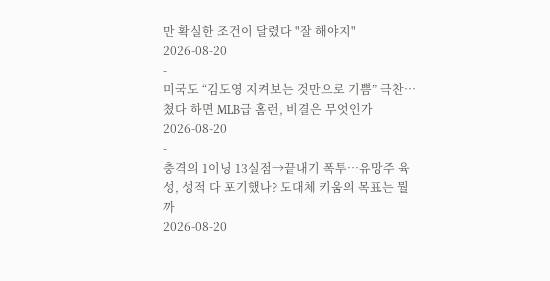만 확실한 조건이 달렸다 "잘 해야지"
2026-08-20
-
미국도 “김도영 지켜보는 것만으로 기쁨” 극찬… 쳤다 하면 MLB급 홈런, 비결은 무엇인가
2026-08-20
-
충격의 1이닝 13실점→끝내기 폭투…유망주 육성, 성적 다 포기했나? 도대체 키움의 목표는 뭘까
2026-08-20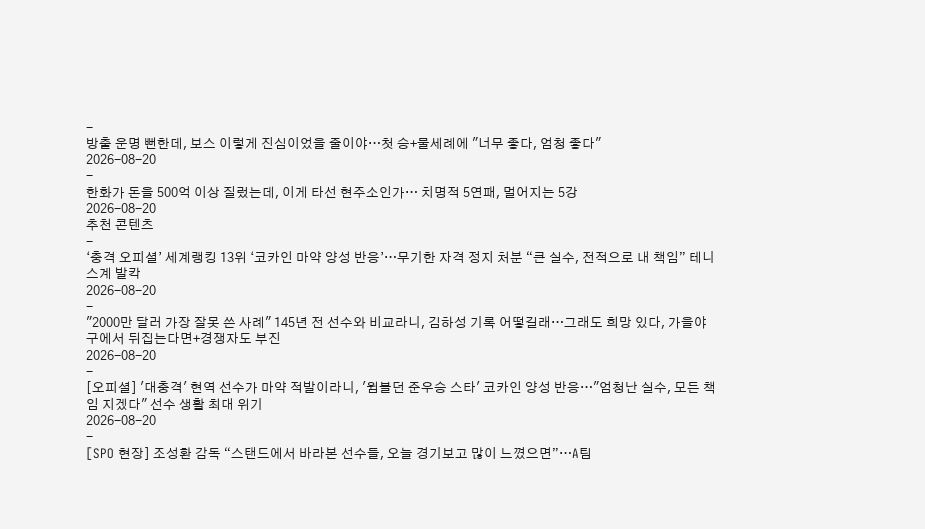-
방출 운명 뻔한데, 보스 이렇게 진심이었을 줄이야…첫 승+물세례에 "너무 좋다, 엄청 좋다"
2026-08-20
-
한화가 돈을 500억 이상 질렀는데, 이게 타선 현주소인가… 치명적 5연패, 멀어지는 5강
2026-08-20
추천 콘텐츠
-
‘충격 오피셜’ 세계랭킹 13위 ‘코카인 마약 양성 반응’…무기한 자격 정지 처분 “큰 실수, 전적으로 내 책임” 테니스계 발칵
2026-08-20
-
"2000만 달러 가장 잘못 쓴 사례" 145년 전 선수와 비교라니, 김하성 기록 어떻길래…그래도 희망 있다, 가을야구에서 뒤집는다면+경쟁자도 부진
2026-08-20
-
[오피셜] '대충격' 현역 선수가 마약 적발이라니, '윔블던 준우승 스타' 코카인 양성 반응…"엄청난 실수, 모든 책임 지겠다" 선수 생활 최대 위기
2026-08-20
-
[SPO 현장] 조성환 감독 “스탠드에서 바라본 선수들, 오늘 경기보고 많이 느꼈으면”…A팀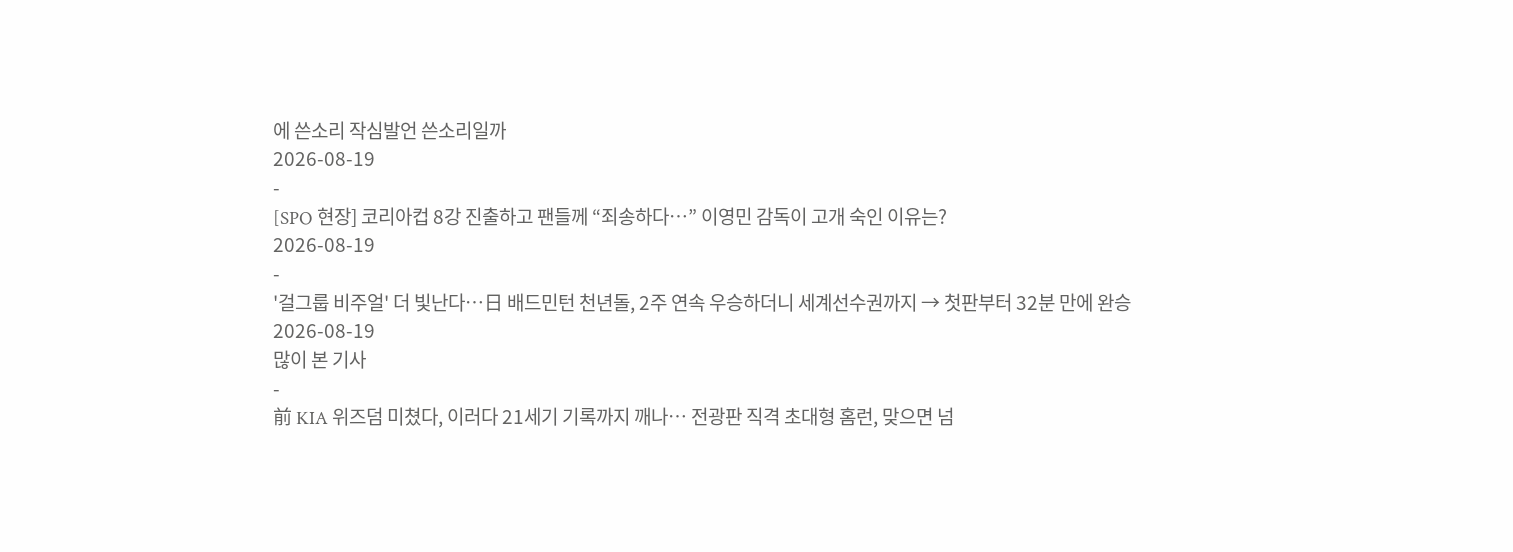에 쓴소리 작심발언 쓴소리일까
2026-08-19
-
[SPO 현장] 코리아컵 8강 진출하고 팬들께 “죄송하다…” 이영민 감독이 고개 숙인 이유는?
2026-08-19
-
'걸그룹 비주얼' 더 빛난다…日 배드민턴 천년돌, 2주 연속 우승하더니 세계선수권까지 → 첫판부터 32분 만에 완승
2026-08-19
많이 본 기사
-
前 KIA 위즈덤 미쳤다, 이러다 21세기 기록까지 깨나… 전광판 직격 초대형 홈런, 맞으면 넘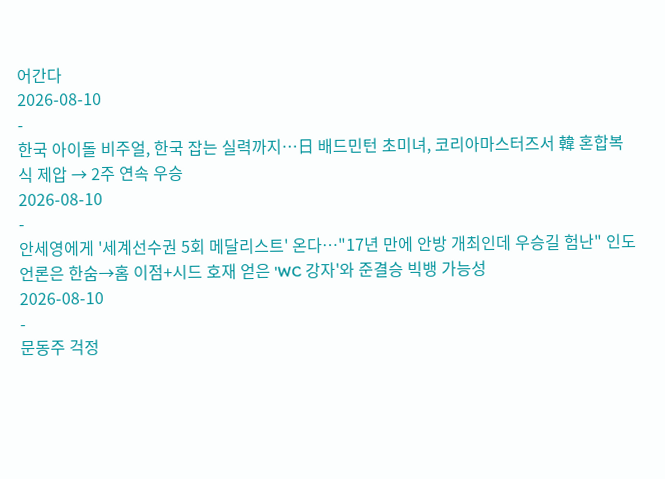어간다
2026-08-10
-
한국 아이돌 비주얼, 한국 잡는 실력까지…日 배드민턴 초미녀, 코리아마스터즈서 韓 혼합복식 제압 → 2주 연속 우승
2026-08-10
-
안세영에게 '세계선수권 5회 메달리스트' 온다…"17년 만에 안방 개최인데 우승길 험난" 인도 언론은 한숨→홈 이점+시드 호재 얻은 'WC 강자'와 준결승 빅뱅 가능성
2026-08-10
-
문동주 걱정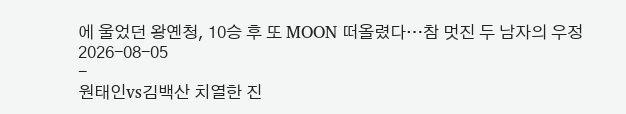에 울었던 왕옌청, 10승 후 또 MOON 떠올렸다…참 멋진 두 남자의 우정
2026-08-05
-
원태인vs김백산 치열한 진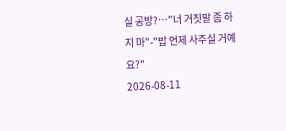실 공방?…"너 거짓말 좀 하지 마"-"밥 언제 사주실 거예요?"
2026-08-11